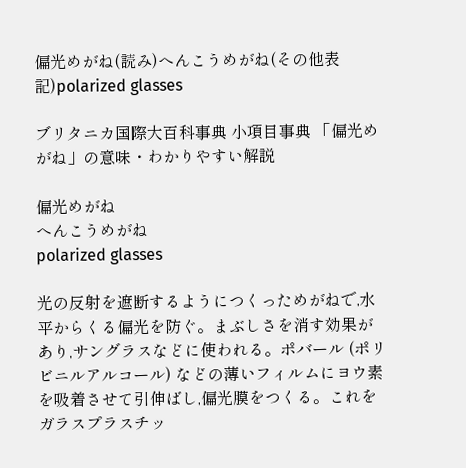偏光めがね(読み)へんこうめがね(その他表記)polarized glasses

ブリタニカ国際大百科事典 小項目事典 「偏光めがね」の意味・わかりやすい解説

偏光めがね
へんこうめがね
polarized glasses

光の反射を遮断するようにつくっためがねで,水平からくる偏光を防ぐ。まぶしさを消す効果があり,サングラスなどに使われる。ポバール (ポリビニルアルコール) などの薄いフィルムにヨウ素を吸着させて引伸ばし,偏光膜をつくる。これをガラスプラスチッ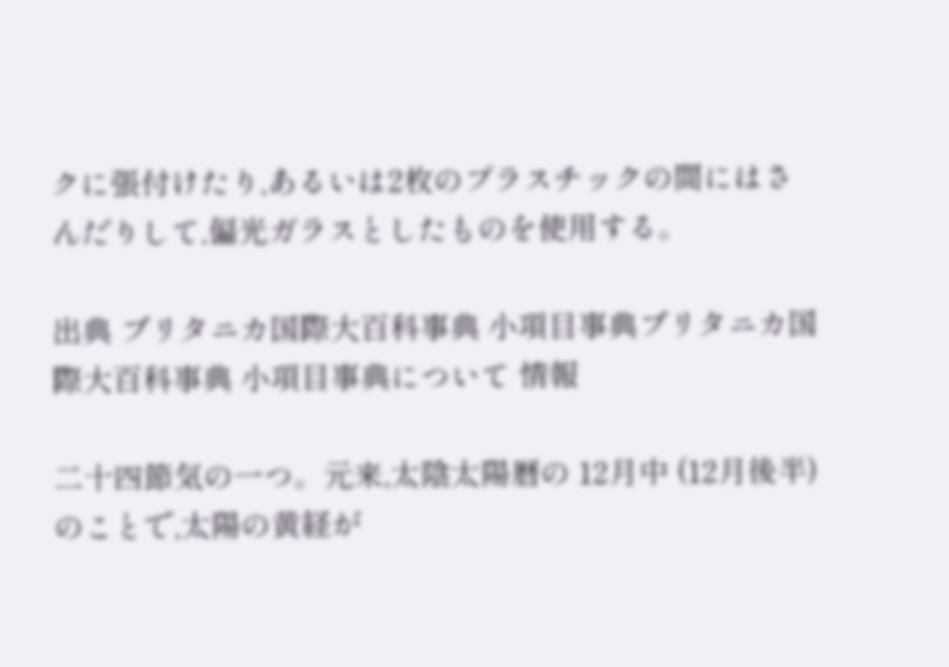クに張付けたり,あるいは2枚のプラスチックの間にはさんだりして,偏光ガラスとしたものを使用する。

出典 ブリタニカ国際大百科事典 小項目事典ブリタニカ国際大百科事典 小項目事典について 情報

二十四節気の一つ。元来,太陰太陽暦の 12月中 (12月後半) のことで,太陽の黄経が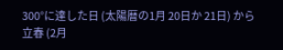300°に達した日 (太陽暦の1月 20日か 21日) から立春 (2月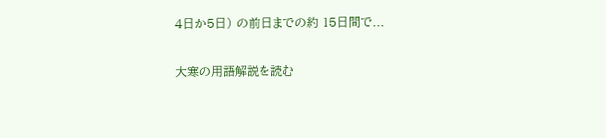4日か5日) の前日までの約 15日間で...

大寒の用語解説を読む